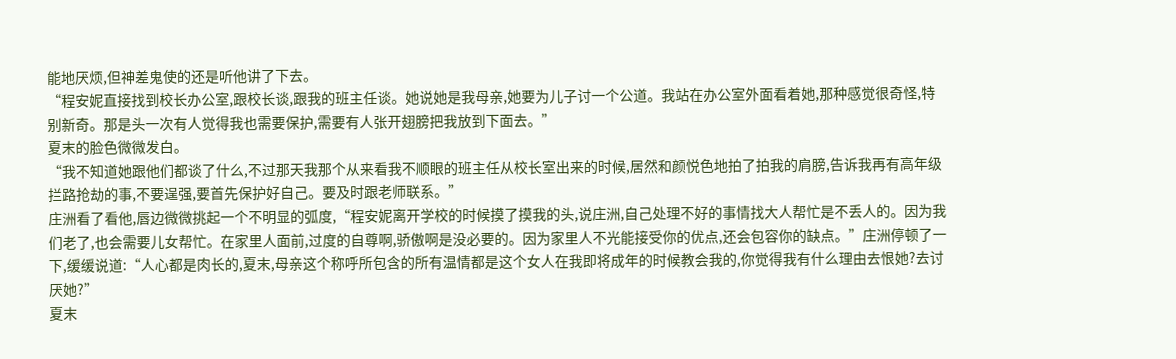能地厌烦,但神差鬼使的还是听他讲了下去。
“程安妮直接找到校长办公室,跟校长谈,跟我的班主任谈。她说她是我母亲,她要为儿子讨一个公道。我站在办公室外面看着她,那种感觉很奇怪,特别新奇。那是头一次有人觉得我也需要保护,需要有人张开翅膀把我放到下面去。”
夏末的脸色微微发白。
“我不知道她跟他们都谈了什么,不过那天我那个从来看我不顺眼的班主任从校长室出来的时候,居然和颜悦色地拍了拍我的肩膀,告诉我再有高年级拦路抢劫的事,不要逞强,要首先保护好自己。要及时跟老师联系。”
庄洲看了看他,唇边微微挑起一个不明显的弧度,“程安妮离开学校的时候摸了摸我的头,说庄洲,自己处理不好的事情找大人帮忙是不丢人的。因为我们老了,也会需要儿女帮忙。在家里人面前,过度的自尊啊,骄傲啊是没必要的。因为家里人不光能接受你的优点,还会包容你的缺点。”庄洲停顿了一下,缓缓说道:“人心都是肉长的,夏末,母亲这个称呼所包含的所有温情都是这个女人在我即将成年的时候教会我的,你觉得我有什么理由去恨她?去讨厌她?”
夏末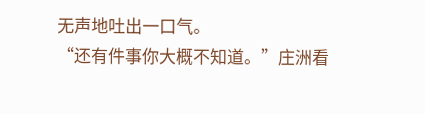无声地吐出一口气。
“还有件事你大概不知道。”庄洲看